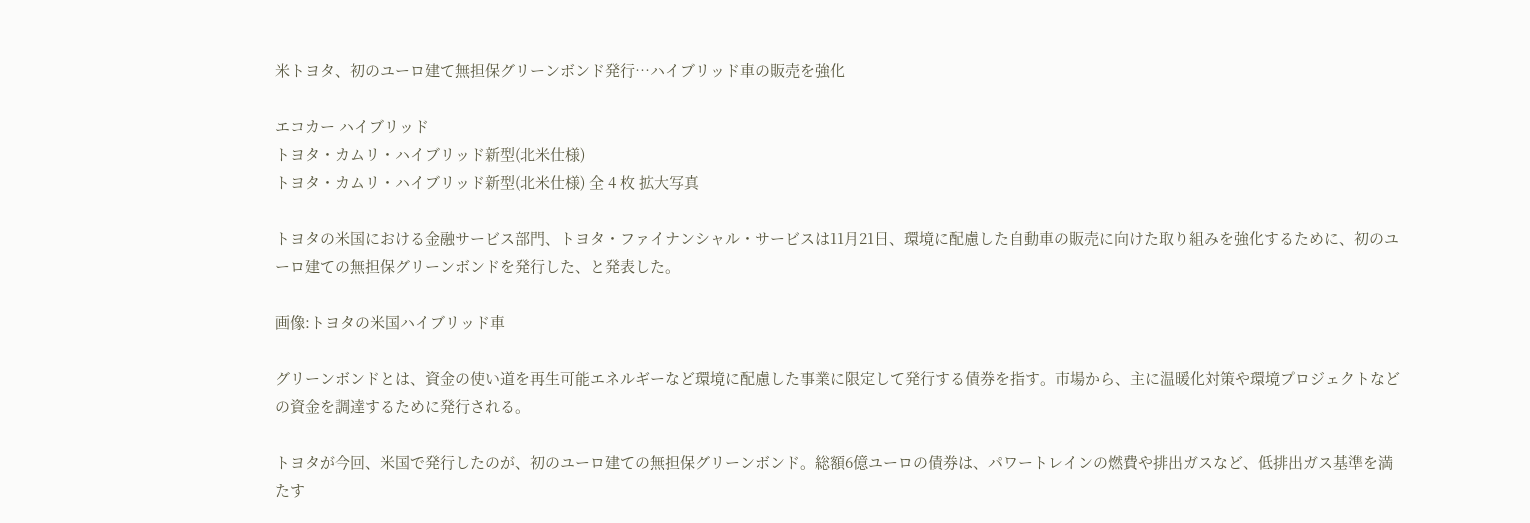米トヨタ、初のユーロ建て無担保グリーンボンド発行…ハイブリッド車の販売を強化

エコカー ハイブリッド
トヨタ・カムリ・ハイブリッド新型(北米仕様)
トヨタ・カムリ・ハイブリッド新型(北米仕様) 全 4 枚 拡大写真

トヨタの米国における金融サービス部門、トヨタ・ファイナンシャル・サービスは11月21日、環境に配慮した自動車の販売に向けた取り組みを強化するために、初のユーロ建ての無担保グリーンボンドを発行した、と発表した。

画像:トヨタの米国ハイブリッド車

グリーンボンドとは、資金の使い道を再生可能エネルギーなど環境に配慮した事業に限定して発行する債券を指す。市場から、主に温暖化対策や環境プロジェクトなどの資金を調達するために発行される。

トヨタが今回、米国で発行したのが、初のユーロ建ての無担保グリーンボンド。総額6億ユーロの債券は、パワートレインの燃費や排出ガスなど、低排出ガス基準を満たす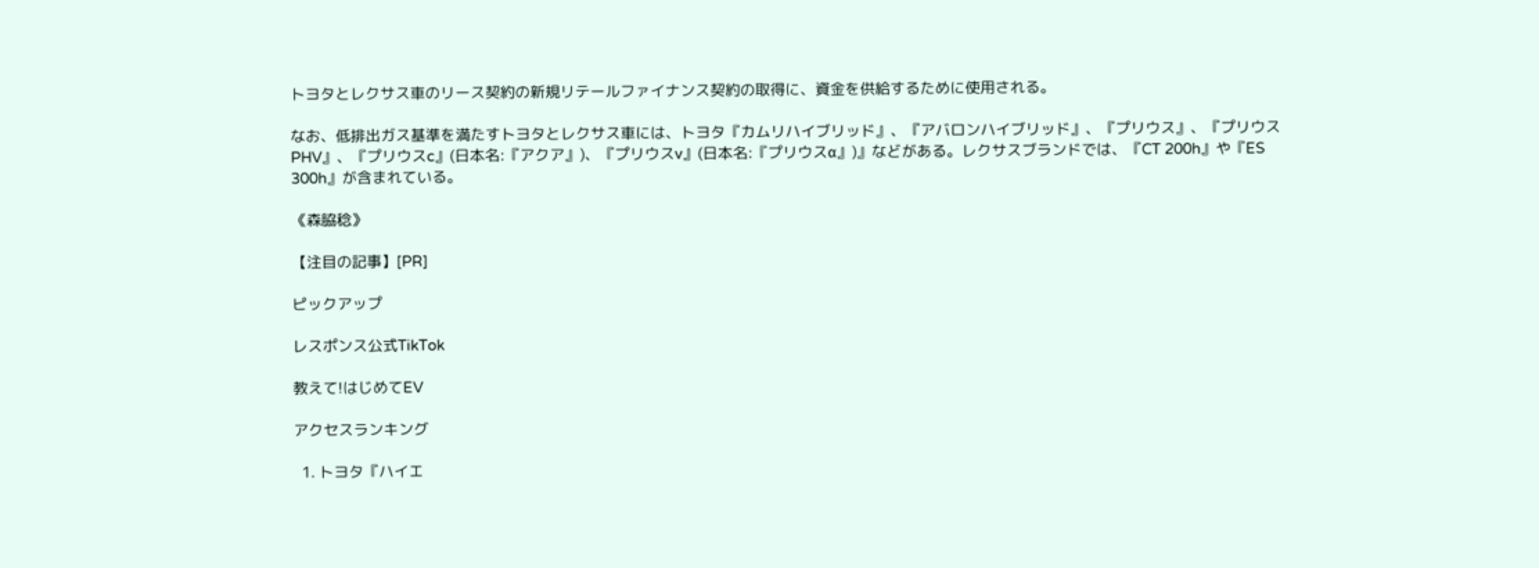トヨタとレクサス車のリース契約の新規リテールファイナンス契約の取得に、資金を供給するために使用される。

なお、低排出ガス基準を満たすトヨタとレクサス車には、トヨタ『カムリハイブリッド』、『アバロンハイブリッド』、『プリウス』、『プリウスPHV』、『プリウスc』(日本名:『アクア』)、『プリウスv』(日本名:『プリウスα』)』などがある。レクサスブランドでは、『CT 200h』や『ES 300h』が含まれている。

《森脇稔》

【注目の記事】[PR]

ピックアップ

レスポンス公式TikTok

教えて!はじめてEV

アクセスランキング

  1. トヨタ『ハイエ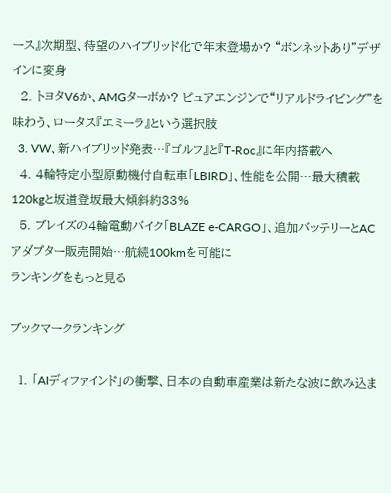ース』次期型、待望のハイブリッド化で年末登場か? “ボンネットあり”デザインに変身
  2. トヨタV6か、AMGターボか? ピュアエンジンで“リアルドライビング”を味わう、ロータス『エミーラ』という選択肢
  3. VW、新ハイブリッド発表…『ゴルフ』と『T-Roc』に年内搭載へ
  4. 4輪特定小型原動機付自転車「LBIRD」、性能を公開…最大積載120kgと坂道登坂最大傾斜約33%
  5. ブレイズの4輪電動バイク「BLAZE e-CARGO」、追加バッテリーとACアダプター販売開始…航続100kmを可能に
ランキングをもっと見る

ブックマークランキング

  1. 「AIディファインド」の衝撃、日本の自動車産業は新たな波に飲み込ま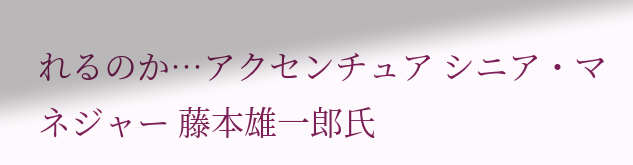れるのか…アクセンチュア シニア・マネジャー 藤本雄一郎氏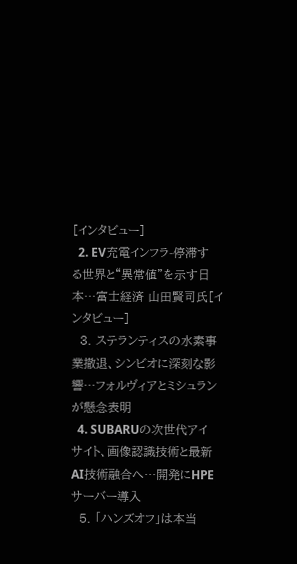[インタビュー]
  2. EV充電インフラ-停滞する世界と“異常値”を示す日本…富士経済 山田賢司氏[インタビュー]
  3. ステランティスの水素事業撤退、シンビオに深刻な影響…フォルヴィアとミシュランが懸念表明
  4. SUBARUの次世代アイサイト、画像認識技術と最新AI技術融合へ…開発にHPEサーバー導入
  5. 「ハンズオフ」は本当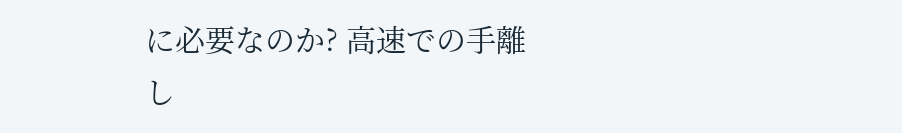に必要なのか? 高速での手離し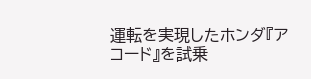運転を実現したホンダ『アコード』を試乗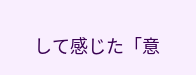して感じた「意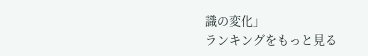識の変化」
ランキングをもっと見る